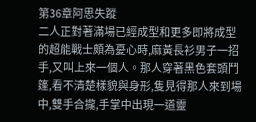第36章阿思失蹤
二人正對著滿場已經成型和更多即將成型的超能戰士頗為憂心時,麻黃長衫男子一招手,又叫上來一個人。那人穿著黑色套頭鬥篷,看不清楚樣貌與身形,隻見得那人來到場中,雙手合攏,手掌中出現一道靈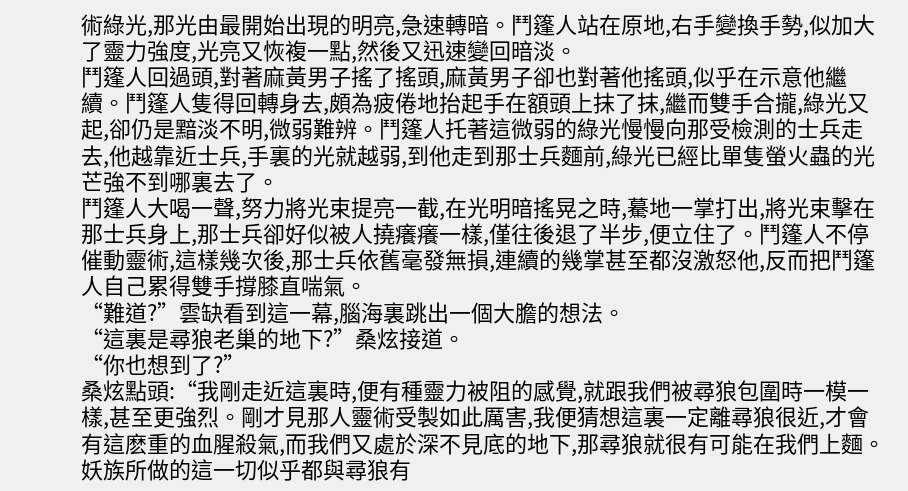術綠光,那光由最開始出現的明亮,急速轉暗。鬥篷人站在原地,右手變換手勢,似加大了靈力強度,光亮又恢複一點,然後又迅速變回暗淡。
鬥篷人回過頭,對著麻黃男子搖了搖頭,麻黃男子卻也對著他搖頭,似乎在示意他繼續。鬥篷人隻得回轉身去,頗為疲倦地抬起手在額頭上抹了抹,繼而雙手合攏,綠光又起,卻仍是黯淡不明,微弱難辨。鬥篷人托著這微弱的綠光慢慢向那受檢測的士兵走去,他越靠近士兵,手裏的光就越弱,到他走到那士兵麵前,綠光已經比單隻螢火蟲的光芒強不到哪裏去了。
鬥篷人大喝一聲,努力將光束提亮一截,在光明暗搖晃之時,驀地一掌打出,將光束擊在那士兵身上,那士兵卻好似被人撓癢癢一樣,僅往後退了半步,便立住了。鬥篷人不停催動靈術,這樣幾次後,那士兵依舊毫發無損,連續的幾掌甚至都沒激怒他,反而把鬥篷人自己累得雙手撐膝直喘氣。
“難道?”雲缺看到這一幕,腦海裏跳出一個大膽的想法。
“這裏是尋狼老巢的地下?”桑炫接道。
“你也想到了?”
桑炫點頭:“我剛走近這裏時,便有種靈力被阻的感覺,就跟我們被尋狼包圍時一模一樣,甚至更強烈。剛才見那人靈術受製如此厲害,我便猜想這裏一定離尋狼很近,才會有這麽重的血腥殺氣,而我們又處於深不見底的地下,那尋狼就很有可能在我們上麵。妖族所做的這一切似乎都與尋狼有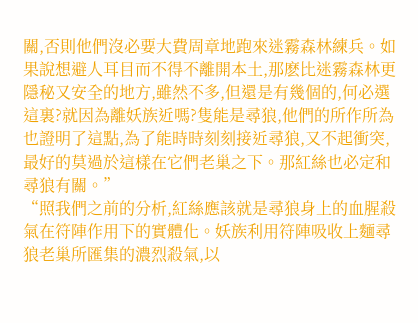關,否則他們沒必要大費周章地跑來迷霧森林練兵。如果說想避人耳目而不得不離開本土,那麽比迷霧森林更隱秘又安全的地方,雖然不多,但還是有幾個的,何必選這裏?就因為離妖族近嗎?隻能是尋狼,他們的所作所為也證明了這點,為了能時時刻刻接近尋狼,又不起衝突,最好的莫過於這樣在它們老巢之下。那紅絲也必定和尋狼有關。”
“照我們之前的分析,紅絲應該就是尋狼身上的血腥殺氣在符陣作用下的實體化。妖族利用符陣吸收上麵尋狼老巢所匯集的濃烈殺氣,以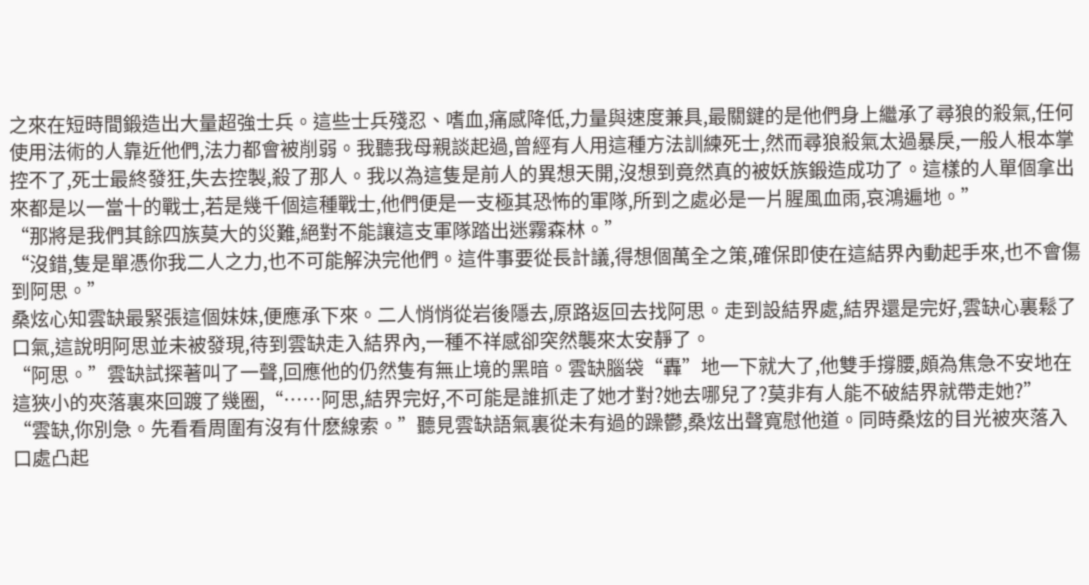之來在短時間鍛造出大量超強士兵。這些士兵殘忍、嗜血,痛感降低,力量與速度兼具,最關鍵的是他們身上繼承了尋狼的殺氣,任何使用法術的人靠近他們,法力都會被削弱。我聽我母親談起過,曾經有人用這種方法訓練死士,然而尋狼殺氣太過暴戾,一般人根本掌控不了,死士最終發狂,失去控製,殺了那人。我以為這隻是前人的異想天開,沒想到竟然真的被妖族鍛造成功了。這樣的人單個拿出來都是以一當十的戰士,若是幾千個這種戰士,他們便是一支極其恐怖的軍隊,所到之處必是一片腥風血雨,哀鴻遍地。”
“那將是我們其餘四族莫大的災難,絕對不能讓這支軍隊踏出迷霧森林。”
“沒錯,隻是單憑你我二人之力,也不可能解決完他們。這件事要從長計議,得想個萬全之策,確保即使在這結界內動起手來,也不會傷到阿思。”
桑炫心知雲缺最緊張這個妹妹,便應承下來。二人悄悄從岩後隱去,原路返回去找阿思。走到設結界處,結界還是完好,雲缺心裏鬆了口氣,這說明阿思並未被發現,待到雲缺走入結界內,一種不祥感卻突然襲來太安靜了。
“阿思。”雲缺試探著叫了一聲,回應他的仍然隻有無止境的黑暗。雲缺腦袋“轟”地一下就大了,他雙手撐腰,頗為焦急不安地在這狹小的夾落裏來回踱了幾圈,“……阿思,結界完好,不可能是誰抓走了她才對?她去哪兒了?莫非有人能不破結界就帶走她?”
“雲缺,你別急。先看看周圍有沒有什麽線索。”聽見雲缺語氣裏從未有過的躁鬱,桑炫出聲寬慰他道。同時桑炫的目光被夾落入口處凸起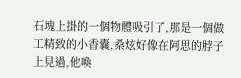石塊上掛的一個物體吸引了,那是一個做工精致的小香囊,桑炫好像在阿思的脖子上見過,他喚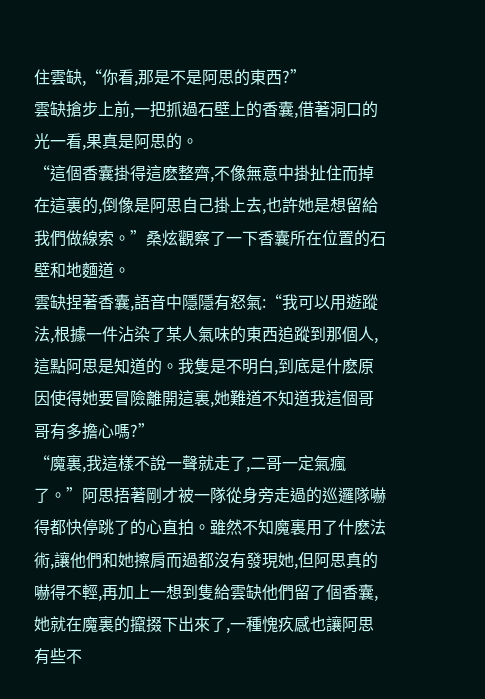住雲缺,“你看,那是不是阿思的東西?”
雲缺搶步上前,一把抓過石壁上的香囊,借著洞口的光一看,果真是阿思的。
“這個香囊掛得這麽整齊,不像無意中掛扯住而掉在這裏的,倒像是阿思自己掛上去,也許她是想留給我們做線索。”桑炫觀察了一下香囊所在位置的石壁和地麵道。
雲缺捏著香囊,語音中隱隱有怒氣:“我可以用遊蹤法,根據一件沾染了某人氣味的東西追蹤到那個人,這點阿思是知道的。我隻是不明白,到底是什麽原因使得她要冒險離開這裏,她難道不知道我這個哥哥有多擔心嗎?”
“魔裏,我這樣不說一聲就走了,二哥一定氣瘋了。”阿思捂著剛才被一隊從身旁走過的巡邏隊嚇得都快停跳了的心直拍。雖然不知魔裏用了什麽法術,讓他們和她擦肩而過都沒有發現她,但阿思真的嚇得不輕,再加上一想到隻給雲缺他們留了個香囊,她就在魔裏的攛掇下出來了,一種愧疚感也讓阿思有些不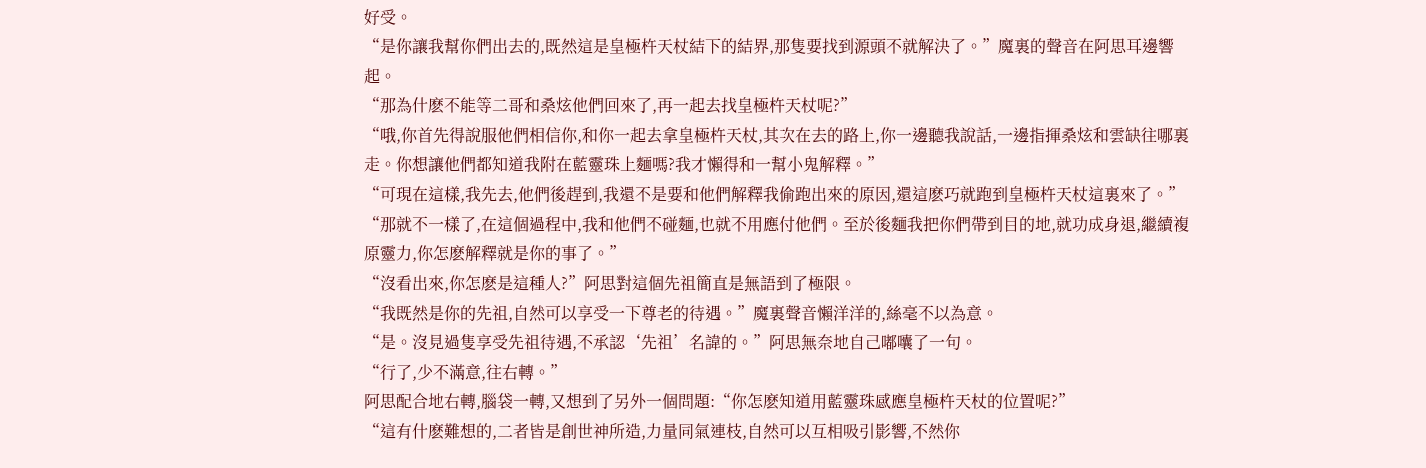好受。
“是你讓我幫你們出去的,既然這是皇極杵天杖結下的結界,那隻要找到源頭不就解決了。”魔裏的聲音在阿思耳邊響起。
“那為什麽不能等二哥和桑炫他們回來了,再一起去找皇極杵天杖呢?”
“哦,你首先得說服他們相信你,和你一起去拿皇極杵天杖,其次在去的路上,你一邊聽我說話,一邊指揮桑炫和雲缺往哪裏走。你想讓他們都知道我附在藍靈珠上麵嗎?我才懶得和一幫小鬼解釋。”
“可現在這樣,我先去,他們後趕到,我還不是要和他們解釋我偷跑出來的原因,還這麽巧就跑到皇極杵天杖這裏來了。”
“那就不一樣了,在這個過程中,我和他們不碰麵,也就不用應付他們。至於後麵我把你們帶到目的地,就功成身退,繼續複原靈力,你怎麽解釋就是你的事了。”
“沒看出來,你怎麽是這種人?”阿思對這個先祖簡直是無語到了極限。
“我既然是你的先祖,自然可以享受一下尊老的待遇。”魔裏聲音懶洋洋的,絲毫不以為意。
“是。沒見過隻享受先祖待遇,不承認‘先祖’名諱的。”阿思無奈地自己嘟囔了一句。
“行了,少不滿意,往右轉。”
阿思配合地右轉,腦袋一轉,又想到了另外一個問題:“你怎麽知道用藍靈珠感應皇極杵天杖的位置呢?”
“這有什麽難想的,二者皆是創世神所造,力量同氣連枝,自然可以互相吸引影響,不然你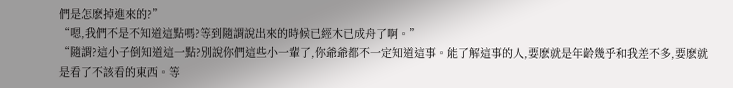們是怎麽掉進來的?”
“嗯,我們不是不知道這點嗎?等到隨謂說出來的時候已經木已成舟了啊。”
“隨謂?這小子倒知道這一點?別說你們這些小一輩了,你爺爺都不一定知道這事。能了解這事的人,要麽就是年齡幾乎和我差不多,要麽就是看了不該看的東西。等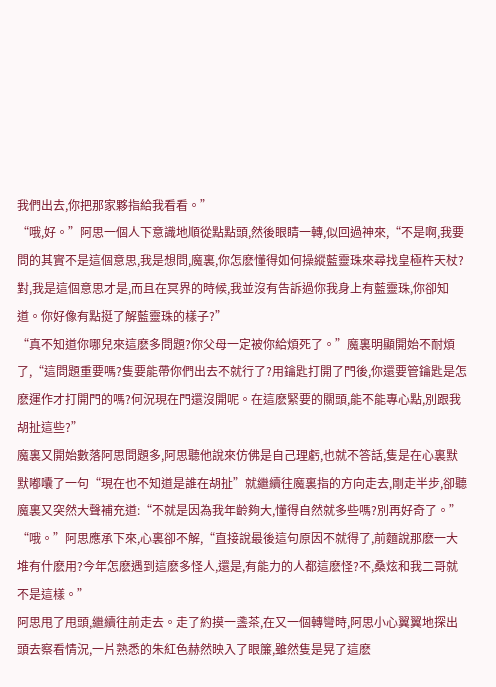我們出去,你把那家夥指給我看看。”
“哦,好。”阿思一個人下意識地順從點點頭,然後眼睛一轉,似回過神來,“不是啊,我要問的其實不是這個意思,我是想問,魔裏,你怎麽懂得如何操縱藍靈珠來尋找皇極杵天杖?對,我是這個意思才是,而且在冥界的時候,我並沒有告訴過你我身上有藍靈珠,你卻知道。你好像有點挺了解藍靈珠的樣子?”
“真不知道你哪兒來這麽多問題?你父母一定被你給煩死了。”魔裏明顯開始不耐煩了,“這問題重要嗎?隻要能帶你們出去不就行了?用鑰匙打開了門後,你還要管鑰匙是怎麽運作才打開門的嗎?何況現在門還沒開呢。在這麽緊要的關頭,能不能專心點,別跟我胡扯這些?”
魔裏又開始數落阿思問題多,阿思聽他說來仿佛是自己理虧,也就不答話,隻是在心裏默默嘟囔了一句“現在也不知道是誰在胡扯”就繼續往魔裏指的方向走去,剛走半步,卻聽魔裏又突然大聲補充道:“不就是因為我年齡夠大,懂得自然就多些嗎?別再好奇了。”
“哦。”阿思應承下來,心裏卻不解,“直接說最後這句原因不就得了,前麵說那麽一大堆有什麽用?今年怎麽遇到這麽多怪人,還是,有能力的人都這麽怪?不,桑炫和我二哥就不是這樣。”
阿思甩了甩頭,繼續往前走去。走了約摸一盞茶,在又一個轉彎時,阿思小心翼翼地探出頭去察看情況,一片熟悉的朱紅色赫然映入了眼簾,雖然隻是晃了這麽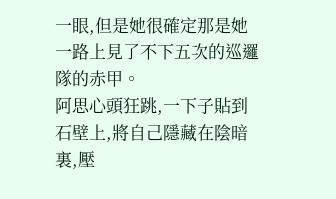一眼,但是她很確定那是她一路上見了不下五次的巡邏隊的赤甲。
阿思心頭狂跳,一下子貼到石壁上,將自己隱藏在陰暗裏,壓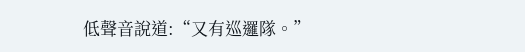低聲音說道:“又有巡邏隊。”